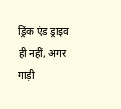ड्रिंक एंड ड्राइव ही नहीं, अगर गाड़ी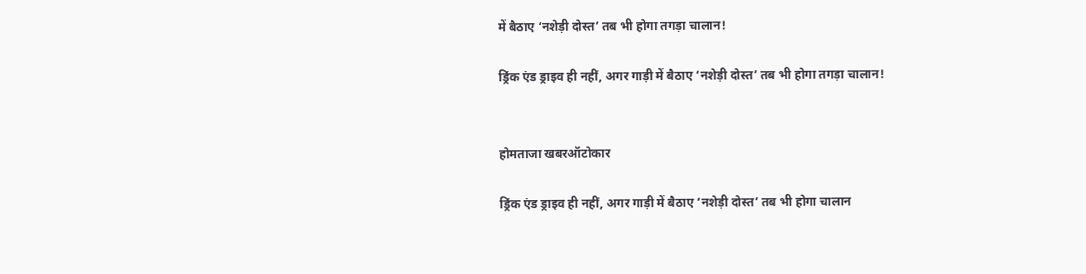में बैठाए ‘नशेड़ी दोस्त’ तब भी होगा तगड़ा चालान!

ड्रिंक एंड ड्राइव ही नहीं, अगर गाड़ी में बैठाए ‘नशेड़ी दोस्त’ तब भी होगा तगड़ा चालान!


होमताजा खबरऑटोकार

ड्रिंक एंड ड्राइव ही नहीं, अगर गाड़ी में बैठाए ‘नशेड़ी दोस्त’ तब भी होगा चालान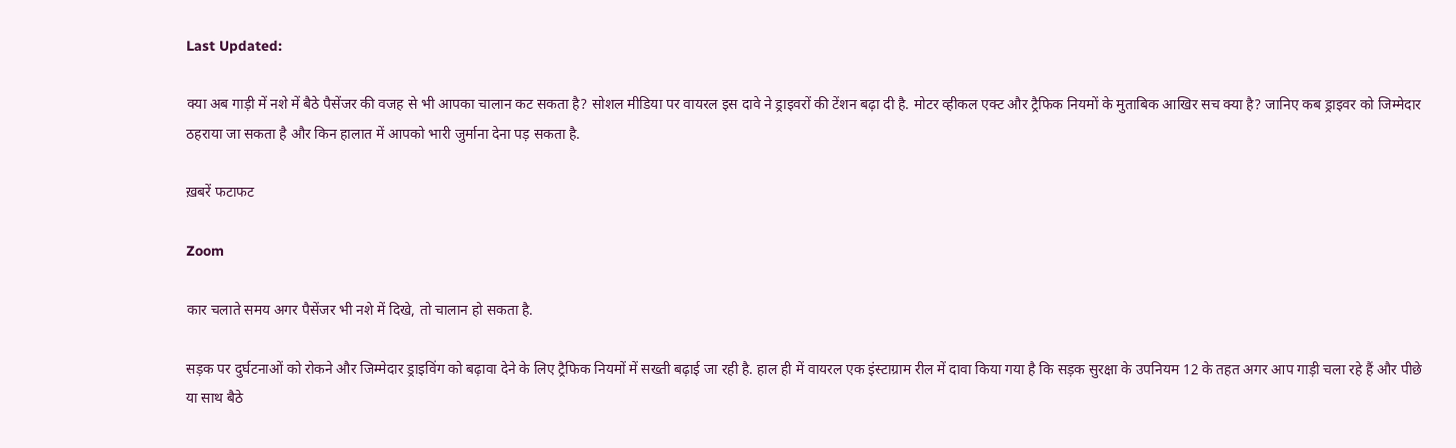Last Updated:

क्या अब गाड़ी में नशे में बैठे पैसेंजर की वजह से भी आपका चालान कट सकता है? सोशल मीडिया पर वायरल इस दावे ने ड्राइवरों की टेंशन बढ़ा दी है. मोटर व्हीकल एक्ट और ट्रैफिक नियमों के मुताबिक आखिर सच क्या है? जानिए कब ड्राइवर को जिम्मेदार ठहराया जा सकता है और किन हालात में आपको भारी जुर्माना देना पड़ सकता है.

ख़बरें फटाफट

Zoom

कार चलाते समय अगर पैसेंजर भी नशे में दिखे, तो चालान हो सकता है.

सड़क पर दुर्घटनाओं को रोकने और जिम्मेदार ड्राइविंग को बढ़ावा देने के लिए ट्रैफिक नियमों में सख्ती बढ़ाई जा रही है. हाल ही में वायरल एक इंस्टाग्राम रील में दावा किया गया है कि सड़क सुरक्षा के उपनियम 12 के तहत अगर आप गाड़ी चला रहे हैं और पीछे या साथ बैठे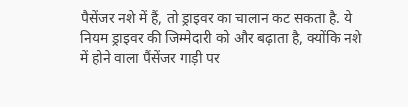पैसेंजर नशे में हैं, तो ड्राइवर का चालान कट सकता है. ये नियम ड्राइवर की जिम्मेदारी को और बढ़ाता है, क्योंकि नशे में होने वाला पैंसेंजर गाड़ी पर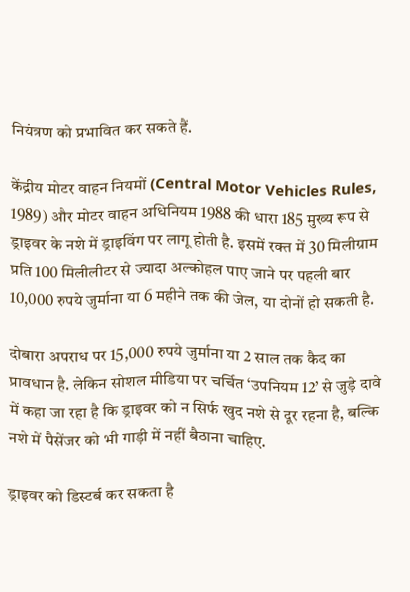नियंत्रण को प्रभावित कर सकते हैं.

केंद्रीय मोटर वाहन नियमों (Central Motor Vehicles Rules, 1989) और मोटर वाहन अधिनियम 1988 की धारा 185 मुख्य रूप से ड्राइवर के नशे में ड्राइविंग पर लागू होती है. इसमें रक्त में 30 मिलीग्राम प्रति 100 मिलीलीटर से ज्यादा अल्कोहल पाए जाने पर पहली बार 10,000 रुपये जुर्माना या 6 महीने तक की जेल, या दोनों हो सकती है.

दोबारा अपराध पर 15,000 रुपये जुर्माना या 2 साल तक कैद का प्रावधान है. लेकिन सोशल मीडिया पर चर्चित ‘उपनियम 12’ से जुड़े दावे में कहा जा रहा है कि ड्राइवर को न सिर्फ खुद नशे से दूर रहना है, बल्कि नशे में पैसेंजर को भी गाड़ी में नहीं बैठाना चाहिए.

ड्राइवर को डिस्टर्ब कर सकता है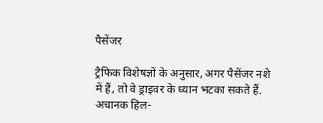पैसेंजर

ट्रैफिक विशेषज्ञों के अनुसार, अगर पैसेंजर नशे में हैं, तो वे ड्राइवर के ध्यान भटका सकते हैं. अचानक हिल-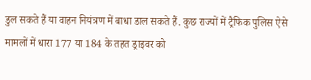डुल सकते हैं या वाहन नियंत्रण में बाधा डाल सकते हैं. कुछ राज्यों में ट्रैफिक पुलिस ऐसे मामलों में धारा 177 या 184 के तहत ड्राइवर को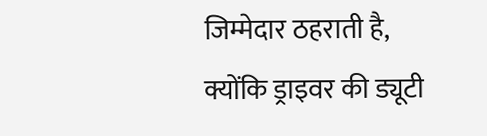जिम्मेदार ठहराती है, क्योंकि ड्राइवर की ड्यूटी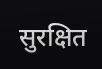सुरक्षित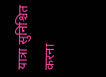यात्रा सुनिश्चित करना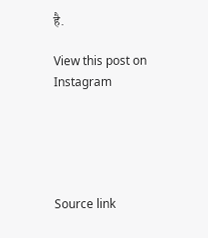है.

View this post on Instagram





Source link